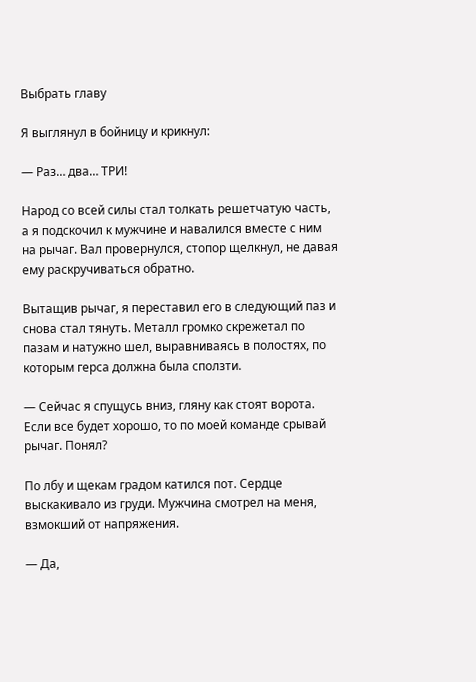Выбрать главу

Я выглянул в бойницу и крикнул:

— Раз… два… ТРИ!

Народ со всей силы стал толкать решетчатую часть, а я подскочил к мужчине и навалился вместе с ним на рычаг. Вал провернулся, стопор щелкнул, не давая ему раскручиваться обратно.

Вытащив рычаг, я переставил его в следующий паз и снова стал тянуть. Металл громко скрежетал по пазам и натужно шел, выравниваясь в полостях, по которым герса должна была сползти.

— Сейчас я спущусь вниз, гляну как стоят ворота. Если все будет хорошо, то по моей команде срывай рычаг. Понял?

По лбу и щекам градом катился пот. Сердце выскакивало из груди. Мужчина смотрел на меня, взмокший от напряжения.

— Да,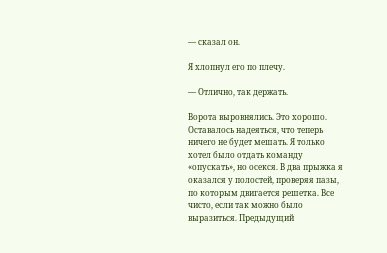— сказал он.

Я хлопнул его по плечу.

— Отлично, так держать.

Ворота выровнялись. Это хорошо. Оставалось надеяться, что теперь ничего не будет мешать. Я только хотел было отдать команду «опускать», но осекся. В два прыжка я оказался у полостей, проверяя пазы, по которым двигается решетка. Все чисто, если так можно было выразиться. Предыдущий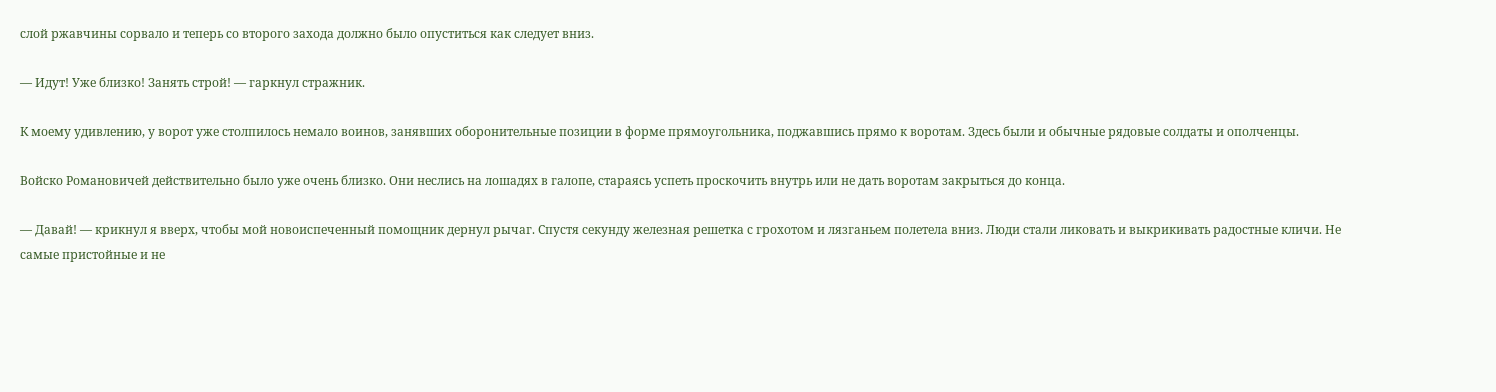слой ржавчины сорвало и теперь со второго захода должно было опуститься как следует вниз.

— Идут! Уже близко! Занять строй! — гаркнул стражник.

К моему удивлению, у ворот уже столпилось немало воинов, занявших оборонительные позиции в форме прямоугольника, поджавшись прямо к воротам. Здесь были и обычные рядовые солдаты и ополченцы.

Войско Романовичей действительно было уже очень близко. Они неслись на лошадях в галопе, стараясь успеть проскочить внутрь или не дать воротам закрыться до конца.

— Давай! — крикнул я вверх, чтобы мой новоиспеченный помощник дернул рычаг. Спустя секунду железная решетка с грохотом и лязганьем полетела вниз. Люди стали ликовать и выкрикивать радостные кличи. Не самые пристойные и не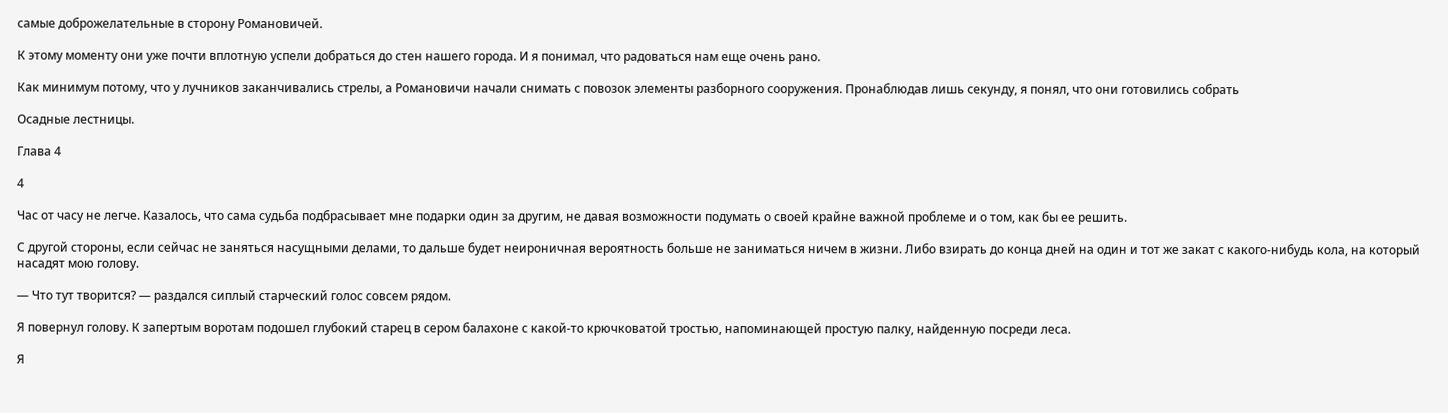самые доброжелательные в сторону Романовичей.

К этому моменту они уже почти вплотную успели добраться до стен нашего города. И я понимал, что радоваться нам еще очень рано.

Как минимум потому, что у лучников заканчивались стрелы, а Романовичи начали снимать с повозок элементы разборного сооружения. Пронаблюдав лишь секунду, я понял, что они готовились собрать

Осадные лестницы.

Глава 4

4

Час от часу не легче. Казалось, что сама судьба подбрасывает мне подарки один за другим, не давая возможности подумать о своей крайне важной проблеме и о том, как бы ее решить.

С другой стороны, если сейчас не заняться насущными делами, то дальше будет неироничная вероятность больше не заниматься ничем в жизни. Либо взирать до конца дней на один и тот же закат с какого-нибудь кола, на который насадят мою голову.

— Что тут творится? — раздался сиплый старческий голос совсем рядом.

Я повернул голову. К запертым воротам подошел глубокий старец в сером балахоне с какой-то крючковатой тростью, напоминающей простую палку, найденную посреди леса.

Я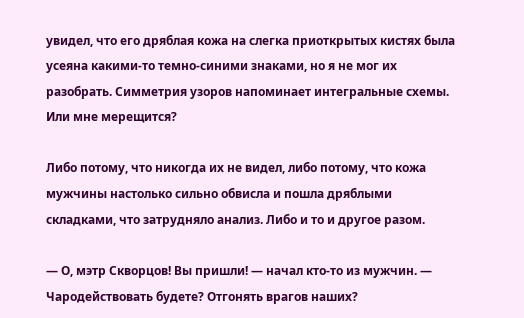увидел, что его дряблая кожа на слегка приоткрытых кистях была усеяна какими-то темно-синими знаками, но я не мог их разобрать. Симметрия узоров напоминает интегральные схемы. Или мне мерещится?

Либо потому, что никогда их не видел, либо потому, что кожа мужчины настолько сильно обвисла и пошла дряблыми складками, что затрудняло анализ. Либо и то и другое разом.

— О, мэтр Скворцов! Вы пришли! — начал кто-то из мужчин. — Чародействовать будете? Отгонять врагов наших?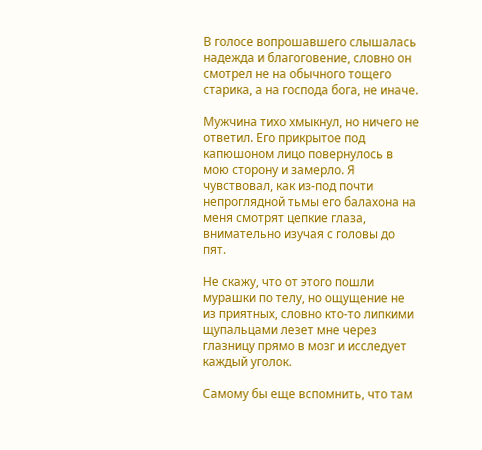В голосе вопрошавшего слышалась надежда и благоговение, словно он смотрел не на обычного тощего старика, а на господа бога, не иначе.

Мужчина тихо хмыкнул, но ничего не ответил. Его прикрытое под капюшоном лицо повернулось в мою сторону и замерло. Я чувствовал, как из-под почти непроглядной тьмы его балахона на меня смотрят цепкие глаза, внимательно изучая с головы до пят.

Не скажу, что от этого пошли мурашки по телу, но ощущение не из приятных, словно кто-то липкими щупальцами лезет мне через глазницу прямо в мозг и исследует каждый уголок.

Самому бы еще вспомнить, что там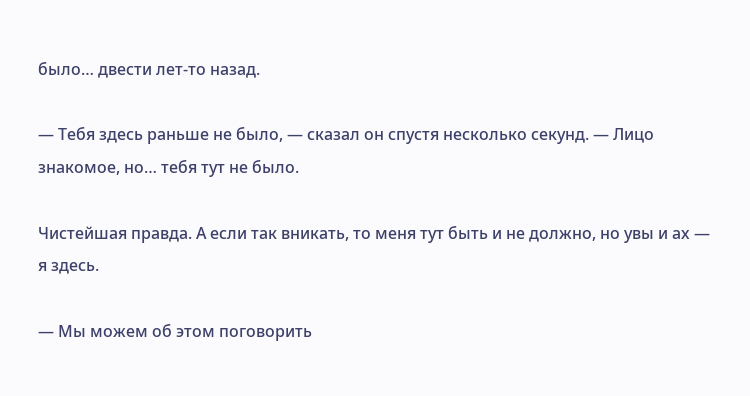было… двести лет-то назад.

— Тебя здесь раньше не было, — сказал он спустя несколько секунд. — Лицо знакомое, но… тебя тут не было.

Чистейшая правда. А если так вникать, то меня тут быть и не должно, но увы и ах — я здесь.

— Мы можем об этом поговорить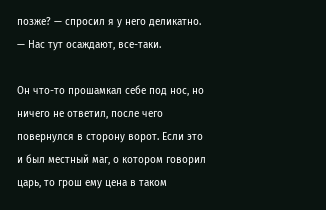позже? — спросил я у него деликатно. — Нас тут осаждают, все-таки.

Он что-то прошамкал себе под нос, но ничего не ответил, после чего повернулся в сторону ворот. Если это и был местный маг, о котором говорил царь, то грош ему цена в таком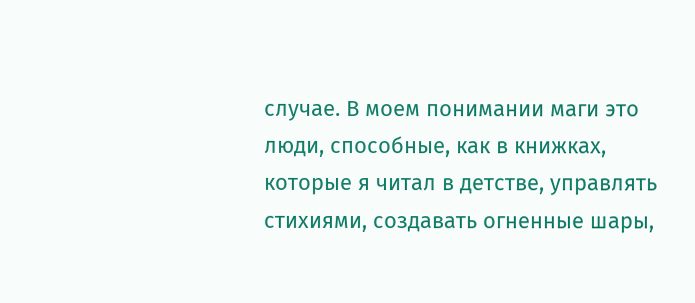случае. В моем понимании маги это люди, способные, как в книжках, которые я читал в детстве, управлять стихиями, создавать огненные шары,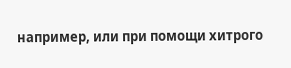например, или при помощи хитрого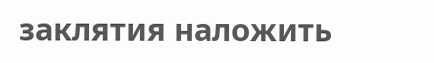заклятия наложить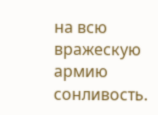на всю вражескую армию сонливость.